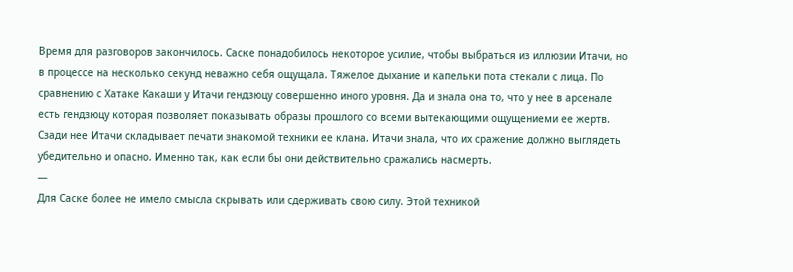Время для разговоров закончилось. Саске понадобилось некоторое усилие, чтобы выбраться из иллюзии Итачи, но в процессе на несколько секунд неважно себя ощущала. Тяжелое дыхание и капельки пота стекали с лица. По сравнению с Хатаке Какаши у Итачи гендзюцу совершенно иного уровня. Да и знала она то, что у нее в арсенале есть гендзюцу которая позволяет показывать образы прошлого со всеми вытекающими ощущениеми ее жертв.
Сзади нее Итачи складывает печати знакомой техники ее клана. Итачи знала, что их сражение должно выглядеть убедительно и опасно. Именно так, как если бы они действительно сражались насмерть.
—
Для Саске более не имело смысла скрывать или сдерживать свою силу. Этой техникой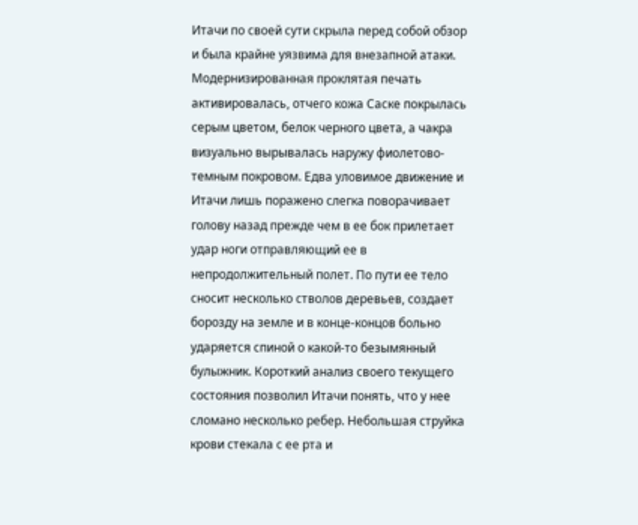Итачи по своей сути скрыла перед собой обзор и была крайне уязвима для внезапной атаки. Модернизированная проклятая печать активировалась, отчего кожа Саске покрылась серым цветом, белок черного цвета, а чакра визуально вырывалась наружу фиолетово-темным покровом. Едва уловимое движение и Итачи лишь поражено слегка поворачивает голову назад прежде чем в ее бок прилетает удар ноги отправляющий ее в непродолжительный полет. По пути ее тело сносит несколько стволов деревьев, создает борозду на земле и в конце-концов больно ударяется спиной о какой-то безымянный булыжник. Короткий анализ своего текущего состояния позволил Итачи понять, что у нее сломано несколько ребер. Небольшая струйка крови стекала с ее рта и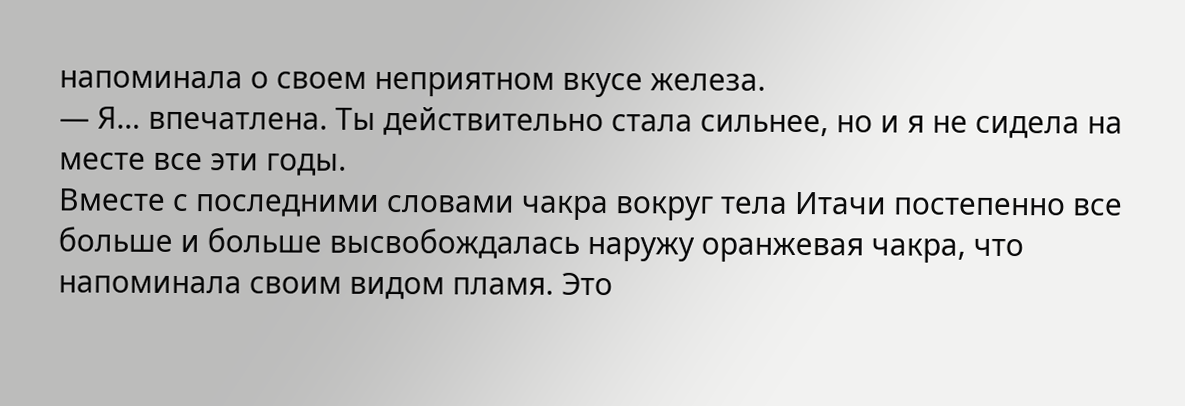напоминала о своем неприятном вкусе железа.
— Я… впечатлена. Ты действительно стала сильнее, но и я не сидела на месте все эти годы.
Вместе с последними словами чакра вокруг тела Итачи постепенно все больше и больше высвобождалась наружу оранжевая чакра, что напоминала своим видом пламя. Это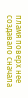пламя поверх нее создавало сначала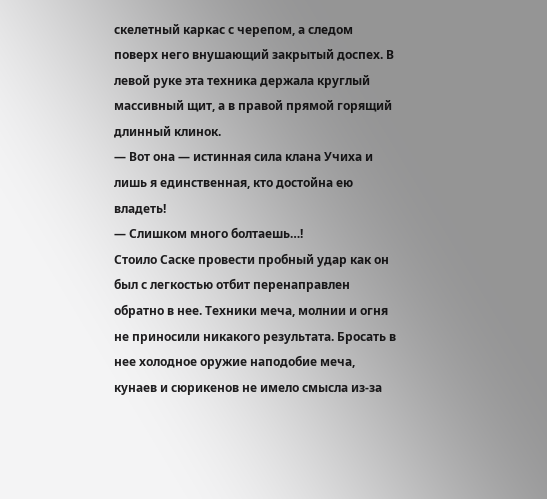скелетный каркас с черепом, а следом поверх него внушающий закрытый доспех. В левой руке эта техника держала круглый массивный щит, а в правой прямой горящий длинный клинок.
— Вот она — истинная сила клана Учиха и лишь я единственная, кто достойна ею владеть!
— Слишком много болтаешь…!
Стоило Саске провести пробный удар как он был с легкостью отбит перенаправлен обратно в нее. Техники меча, молнии и огня не приносили никакого результата. Бросать в нее холодное оружие наподобие меча, кунаев и сюрикенов не имело смысла из-за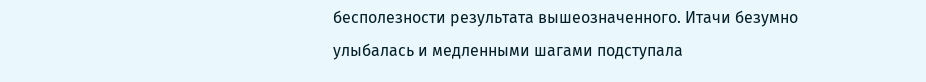бесполезности результата вышеозначенного. Итачи безумно улыбалась и медленными шагами подступала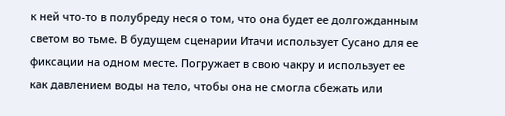к ней что-то в полубреду неся о том, что она будет ее долгожданным светом во тьме. В будущем сценарии Итачи использует Сусано для ее фиксации на одном месте. Погружает в свою чакру и использует ее как давлением воды на тело, чтобы она не смогла сбежать или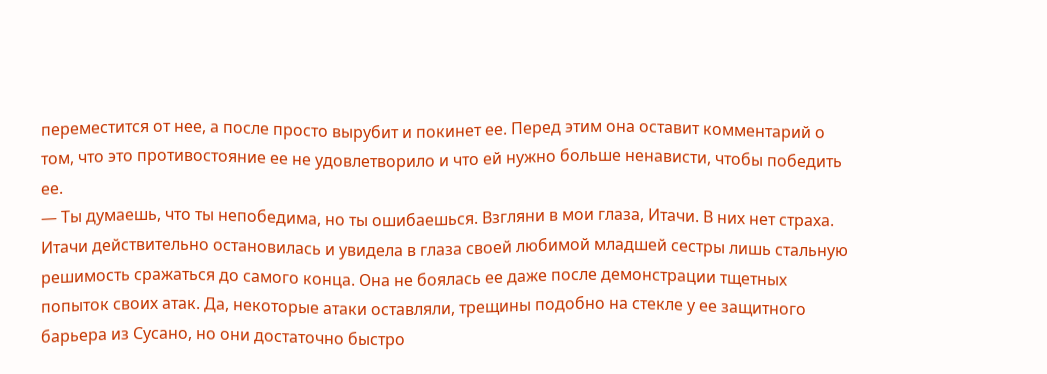переместится от нее, а после просто вырубит и покинет ее. Перед этим она оставит комментарий о том, что это противостояние ее не удовлетворило и что ей нужно больше ненависти, чтобы победить ее.
— Ты думаешь, что ты непобедима, но ты ошибаешься. Взгляни в мои глаза, Итачи. В них нет страха.
Итачи действительно остановилась и увидела в глаза своей любимой младшей сестры лишь стальную решимость сражаться до самого конца. Она не боялась ее даже после демонстрации тщетных попыток своих атак. Да, некоторые атаки оставляли, трещины подобно на стекле у ее защитного барьера из Сусано, но они достаточно быстро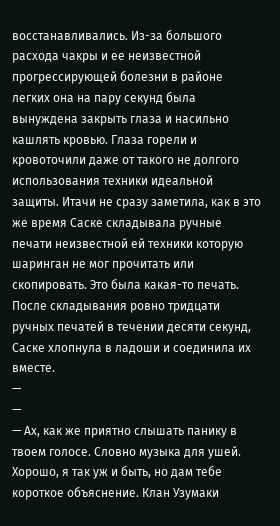восстанавливались. Из-за большого расхода чакры и ее неизвестной прогрессирующей болезни в районе легких она на пару секунд была вынуждена закрыть глаза и насильно кашлять кровью. Глаза горели и кровоточили даже от такого не долгого использования техники идеальной защиты. Итачи не сразу заметила, как в это же время Саске складывала ручные печати неизвестной ей техники которую шаринган не мог прочитать или скопировать. Это была какая-то печать. После складывания ровно тридцати ручных печатей в течении десяти секунд, Саске хлопнула в ладоши и соединила их вместе.
—
—
— Ах, как же приятно слышать панику в твоем голосе. Словно музыка для ушей. Хорошо, я так уж и быть, но дам тебе короткое объяснение. Клан Узумаки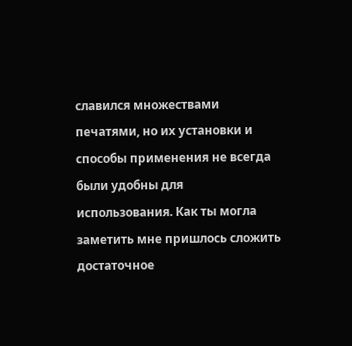славился множествами печатями, но их установки и способы применения не всегда были удобны для использования. Как ты могла заметить мне пришлось сложить достаточное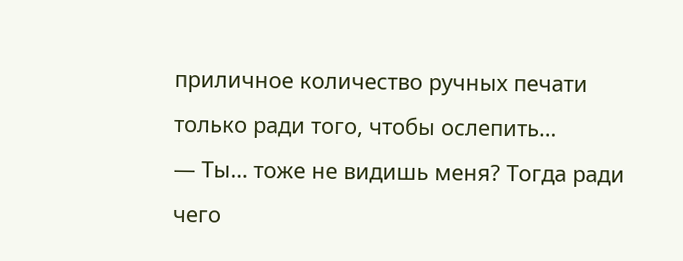приличное количество ручных печати только ради того, чтобы ослепить…
— Ты… тоже не видишь меня? Тогда ради чего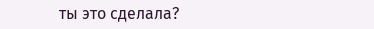ты это сделала?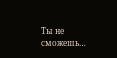Ты не сможешь…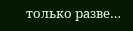только разве…